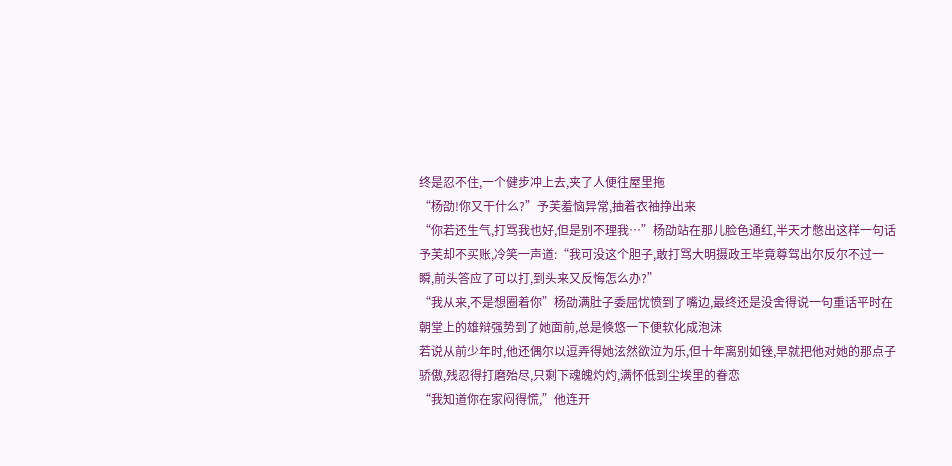终是忍不住,一个健步冲上去,夹了人便往屋里拖
“杨劭!你又干什么?”予芙羞恼异常,抽着衣袖挣出来
“你若还生气,打骂我也好,但是别不理我…”杨劭站在那儿脸色通红,半天才憋出这样一句话
予芙却不买账,冷笑一声道:“我可没这个胆子,敢打骂大明摄政王毕竟尊驾出尔反尔不过一瞬,前头答应了可以打,到头来又反悔怎么办?”
“我从来,不是想圈着你”杨劭满肚子委屈忧愤到了嘴边,最终还是没舍得说一句重话平时在朝堂上的雄辩强势到了她面前,总是倏悠一下便软化成泡沫
若说从前少年时,他还偶尔以逗弄得她泫然欲泣为乐,但十年离别如锉,早就把他对她的那点子骄傲,残忍得打磨殆尽,只剩下魂魄灼灼,满怀低到尘埃里的眷恋
“我知道你在家闷得慌,”他连开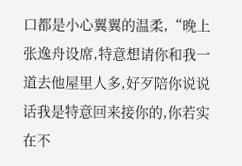口都是小心翼翼的温柔,“晚上张逸舟设席,特意想请你和我一道去他屋里人多,好歹陪你说说话我是特意回来接你的,你若实在不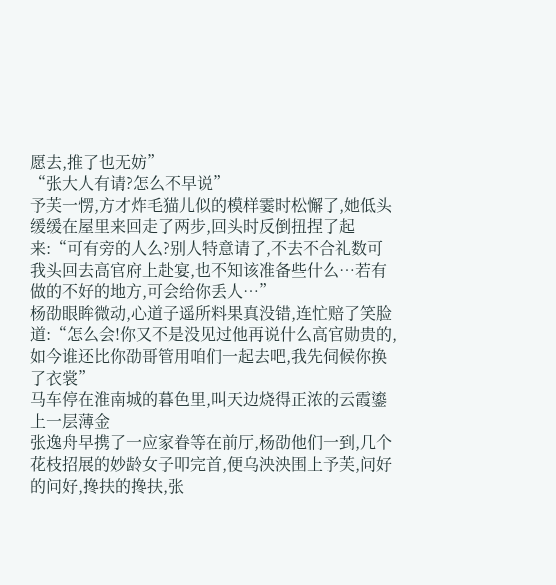愿去,推了也无妨”
“张大人有请?怎么不早说”
予芙一愣,方才炸毛猫儿似的模样霎时松懈了,她低头缓缓在屋里来回走了两步,回头时反倒扭捏了起来:“可有旁的人么?别人特意请了,不去不合礼数可我头回去高官府上赴宴,也不知该准备些什么…若有做的不好的地方,可会给你丢人…”
杨劭眼眸微动,心道子遥所料果真没错,连忙赔了笑脸道:“怎么会!你又不是没见过他再说什么高官勋贵的,如今谁还比你劭哥管用咱们一起去吧,我先伺候你换了衣裳”
马车停在淮南城的暮色里,叫天边烧得正浓的云霞鎏上一层薄金
张逸舟早携了一应家眷等在前厅,杨劭他们一到,几个花枝招展的妙龄女子叩完首,便乌泱泱围上予芙,问好的问好,搀扶的搀扶,张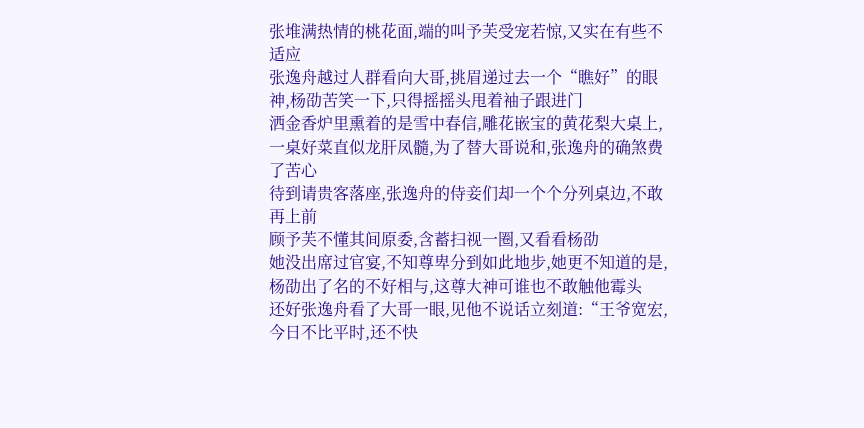张堆满热情的桃花面,端的叫予芙受宠若惊,又实在有些不适应
张逸舟越过人群看向大哥,挑眉递过去一个“瞧好”的眼神,杨劭苦笑一下,只得摇摇头甩着袖子跟进门
洒金香炉里熏着的是雪中春信,雕花嵌宝的黄花梨大桌上,一桌好菜直似龙肝凤髓,为了替大哥说和,张逸舟的确煞费了苦心
待到请贵客落座,张逸舟的侍妾们却一个个分列桌边,不敢再上前
顾予芙不懂其间原委,含蓄扫视一圈,又看看杨劭
她没出席过官宴,不知尊卑分到如此地步,她更不知道的是,杨劭出了名的不好相与,这尊大神可谁也不敢触他霉头
还好张逸舟看了大哥一眼,见他不说话立刻道:“王爷宽宏,今日不比平时,还不快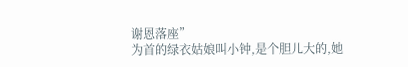谢恩落座”
为首的绿衣姑娘叫小钟,是个胆儿大的,她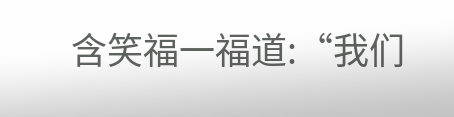含笑福一福道:“我们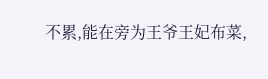不累,能在旁为王爷王妃布菜,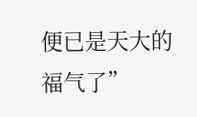便已是天大的福气了”